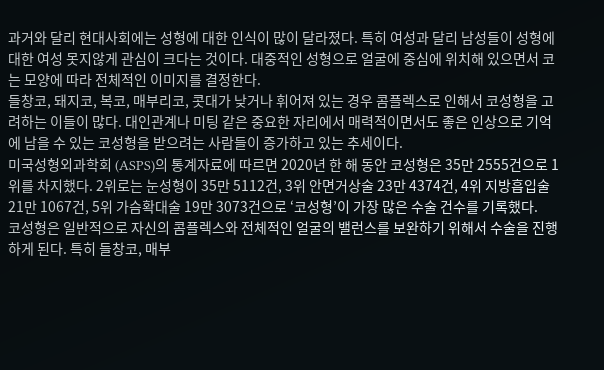과거와 달리 현대사회에는 성형에 대한 인식이 많이 달라졌다. 특히 여성과 달리 남성들이 성형에 대한 여성 못지않게 관심이 크다는 것이다. 대중적인 성형으로 얼굴에 중심에 위치해 있으면서 코는 모양에 따라 전체적인 이미지를 결정한다.
들창코, 돼지코, 복코, 매부리코, 콧대가 낮거나 휘어져 있는 경우 콤플렉스로 인해서 코성형을 고려하는 이들이 많다. 대인관계나 미팅 같은 중요한 자리에서 매력적이면서도 좋은 인상으로 기억에 남을 수 있는 코성형을 받으려는 사람들이 증가하고 있는 추세이다.
미국성형외과학회 (ASPS)의 통계자료에 따르면 2020년 한 해 동안 코성형은 35만 2555건으로 1위를 차지했다. 2위로는 눈성형이 35만 5112건, 3위 안면거상술 23만 4374건, 4위 지방흡입술 21만 1067건, 5위 가슴확대술 19만 3073건으로 ‘코성형’이 가장 많은 수술 건수를 기록했다.
코성형은 일반적으로 자신의 콤플렉스와 전체적인 얼굴의 밸런스를 보완하기 위해서 수술을 진행하게 된다. 특히 들창코, 매부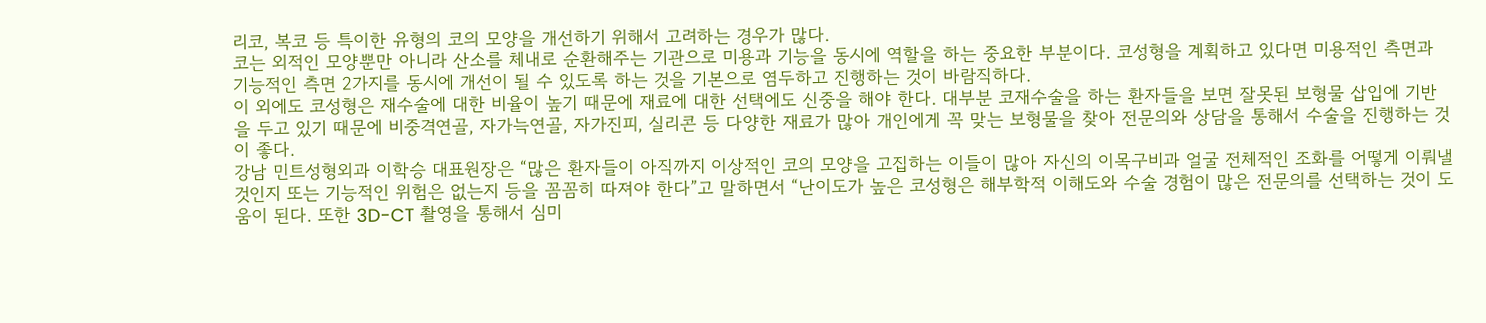리코, 복코 등 특이한 유형의 코의 모양을 개선하기 위해서 고려하는 경우가 많다.
코는 외적인 모양뿐만 아니라 산소를 체내로 순환해주는 기관으로 미용과 기능을 동시에 역할을 하는 중요한 부분이다. 코성형을 계획하고 있다면 미용적인 측면과 기능적인 측면 2가지를 동시에 개선이 될 수 있도록 하는 것을 기본으로 염두하고 진행하는 것이 바람직하다.
이 외에도 코성형은 재수술에 대한 비율이 높기 때문에 재료에 대한 선택에도 신중을 해야 한다. 대부분 코재수술을 하는 환자들을 보면 잘못된 보형물 삽입에 기반을 두고 있기 때문에 비중격연골, 자가늑연골, 자가진피, 실리콘 등 다양한 재료가 많아 개인에게 꼭 맞는 보형물을 찾아 전문의와 상담을 통해서 수술을 진행하는 것이 좋다.
강남 민트성형외과 이학승 대표원장은 “많은 환자들이 아직까지 이상적인 코의 모양을 고집하는 이들이 많아 자신의 이목구비과 얼굴 전체적인 조화를 어떻게 이뤄낼 것인지 또는 기능적인 위험은 없는지 등을 꼼꼼히 따져야 한다”고 말하면서 “난이도가 높은 코성형은 해부학적 이해도와 수술 경험이 많은 전문의를 선택하는 것이 도움이 된다. 또한 3D-CT 촬영을 통해서 심미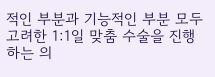적인 부분과 기능적인 부분 모두 고려한 1:1일 맞춤 수술을 진행하는 의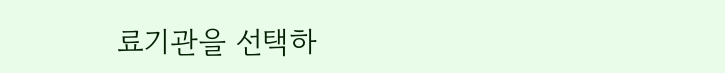료기관을 선택하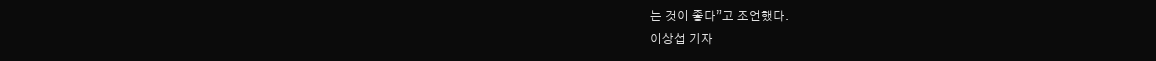는 것이 좋다”고 조언했다.
이상섭 기자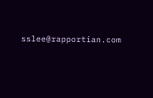sslee@rapportian.com